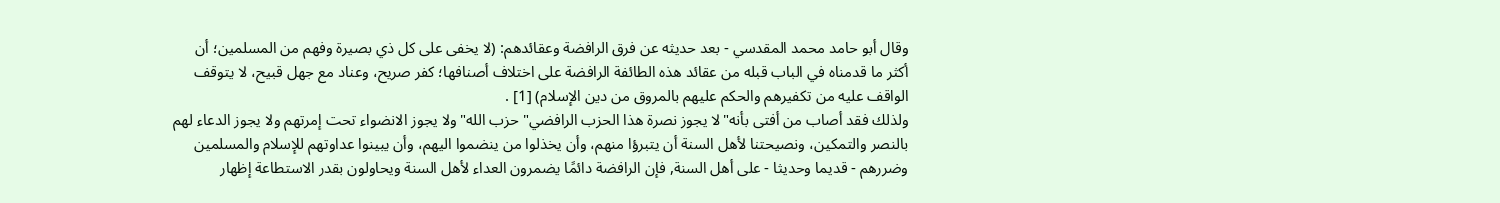وقال أبو حامد محمد المقدسي - بعد حديثه عن فرق الرافضة وعقائدهم: (لا يخفى على كل ذي بصيرة وفهم من المسلمين؛ أن أكثر ما قدمناه في الباب قبله من عقائد هذه الطائفة الرافضة على اختلاف أصنافها؛ كفر صريح، وعناد مع جهل قبيح، لا يتوقف الواقف عليه من تكفيرهم والحكم عليهم بالمروق من دين الإسلام) [1] .
ولذلك فقد أصاب من أفتى بأنه"لا يجوز نصرة هذا الحزب الرافضي"حزب الله"ولا يجوز الانضواء تحت إمرتهم ولا يجوز الدعاء لهم بالنصر والتمكين، ونصيحتنا لأهل السنة أن يتبرؤا منهم، وأن يخذلوا من ينضموا اليهم، وأن يبينوا عداوتهم للإسلام والمسلمين وضررهم - قديما وحديثا - على أهل السنة, فإن الرافضة دائمًا يضمرون العداء لأهل السنة ويحاولون بقدر الاستطاعة إظهار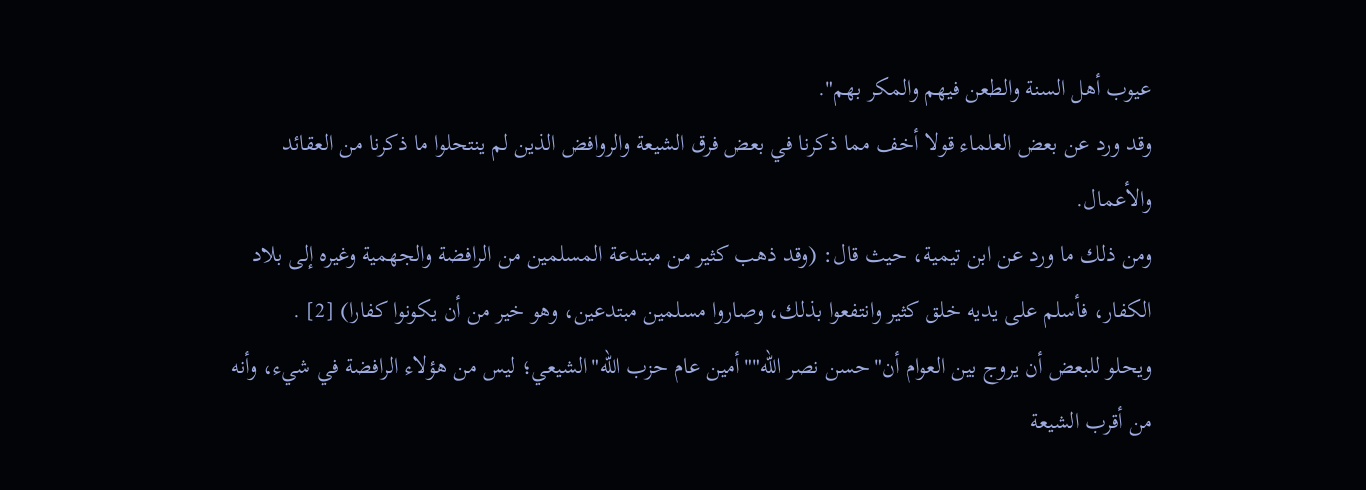عيوب أهل السنة والطعن فيهم والمكر بهم".
وقد ورد عن بعض العلماء قولا أخف مما ذكرنا في بعض فرق الشيعة والروافض الذين لم ينتحلوا ما ذكرنا من العقائد والأعمال.
ومن ذلك ما ورد عن ابن تيمية، حيث قال: (وقد ذهب كثير من مبتدعة المسلمين من الرافضة والجهمية وغيره إلى بلاد الكفار، فأسلم على يديه خلق كثير وانتفعوا بذلك، وصاروا مسلمين مبتدعين، وهو خير من أن يكونوا كفارا) [2] .
ويحلو للبعض أن يروج بين العوام أن"حسن نصر الله""أمين عام حزب الله"الشيعي؛ ليس من هؤلاء الرافضة في شيء، وأنه من أقرب الشيعة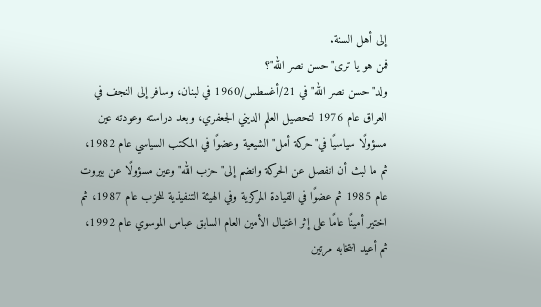إلى أهل السنة.
فمن هو يا ترى"حسن نصر الله"؟
ولد"حسن نصر الله"في 21/أغسطس/1960 في لبنان، وسافر إلى النجف في العراق عام 1976 لتحصيل العلم الديني الجعفري، وبعد دراسته وعودته عين مسؤولًا سياسيًا في"حركة أمل"الشيعية وعضوًا في المكتب السياسي عام 1982، ثم ما لبث أن انفصل عن الحركة وانضم إلى"حزب الله"وعين مسؤولًا عن بيروت عام 1985 ثم عضوًا في القيادة المركزية وفي الهيئة التنفيذية للحزب عام 1987، ثم اختير أمينًا عامًا على إثر اغتيال الأمين العام السابق عباس الموسوي عام 1992، ثم أعيد انتخابه مرتين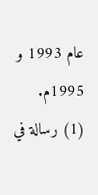عام 1993 و 1995م.
(1) رسالة في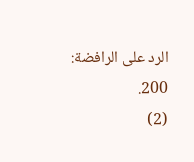الرد على الرافضة: 200.
(2)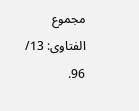مجموع الفتاوى: 13/ 96.